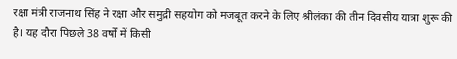रक्षा मंत्री राजनाथ सिंह ने रक्षा और समुद्री सहयोग को मजबूत करने के लिए श्रीलंका की तीन दिवसीय यात्रा शुरू की है। यह दौरा पिछले 38 वर्षों में किसी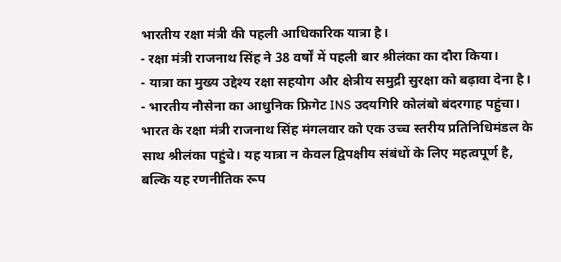भारतीय रक्षा मंत्री की पहली आधिकारिक यात्रा है।
- रक्षा मंत्री राजनाथ सिंह ने 38 वर्षों में पहली बार श्रीलंका का दौरा किया।
- यात्रा का मुख्य उद्देश्य रक्षा सहयोग और क्षेत्रीय समुद्री सुरक्षा को बढ़ावा देना है।
- भारतीय नौसेना का आधुनिक फ्रिगेट INS उदयगिरि कोलंबो बंदरगाह पहुंचा।
भारत के रक्षा मंत्री राजनाथ सिंह मंगलवार को एक उच्च स्तरीय प्रतिनिधिमंडल के साथ श्रीलंका पहुंचे। यह यात्रा न केवल द्विपक्षीय संबंधों के लिए महत्वपूर्ण है, बल्कि यह रणनीतिक रूप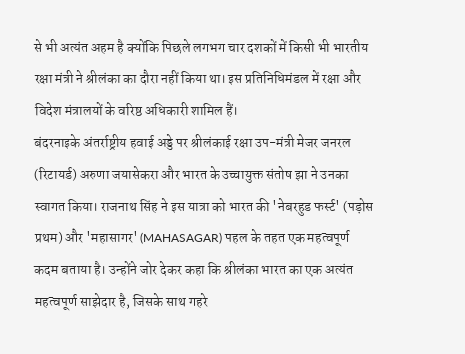से भी अत्यंत अहम है क्योंकि पिछले लगभग चार दशकों में किसी भी भारतीय रक्षा मंत्री ने श्रीलंका का दौरा नहीं किया था। इस प्रतिनिधिमंडल में रक्षा और विदेश मंत्रालयों के वरिष्ठ अधिकारी शामिल हैं।
बंदरनाइके अंतर्राष्ट्रीय हवाई अड्डे पर श्रीलंकाई रक्षा उप-मंत्री मेजर जनरल (रिटायर्ड) अरुणा जयासेकरा और भारत के उच्चायुक्त संतोष झा ने उनका स्वागत किया। राजनाथ सिंह ने इस यात्रा को भारत की 'नेबरहुड फर्स्ट' (पड़ोस प्रथम) और 'महासागर' (MAHASAGAR) पहल के तहत एक महत्वपूर्ण कदम बताया है। उन्होंने जोर देकर कहा कि श्रीलंका भारत का एक अत्यंत महत्वपूर्ण साझेदार है, जिसके साथ गहरे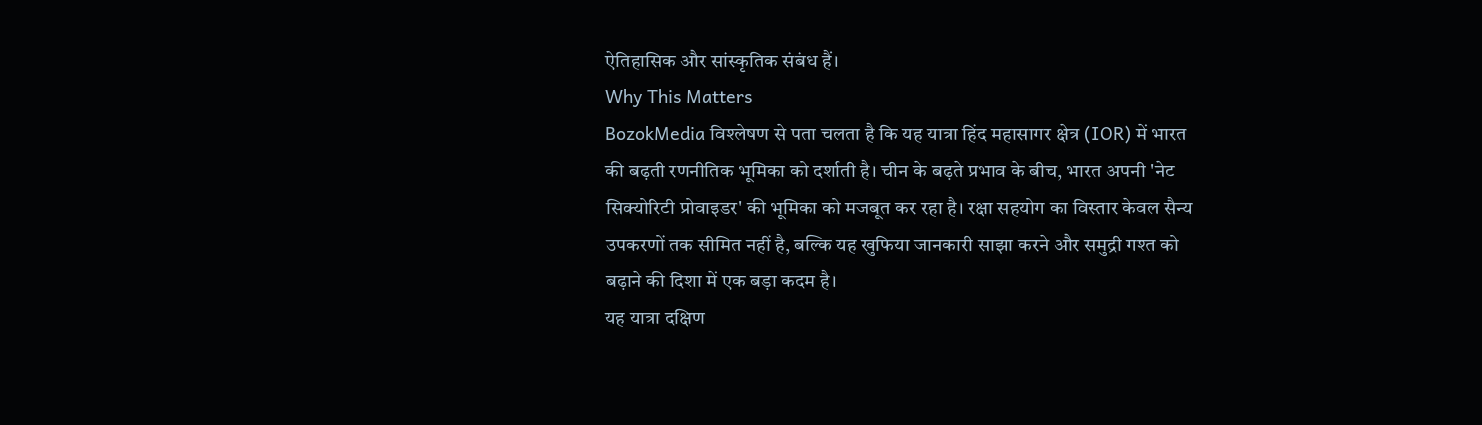ऐतिहासिक और सांस्कृतिक संबंध हैं।
Why This Matters
BozokMedia विश्लेषण से पता चलता है कि यह यात्रा हिंद महासागर क्षेत्र (IOR) में भारत की बढ़ती रणनीतिक भूमिका को दर्शाती है। चीन के बढ़ते प्रभाव के बीच, भारत अपनी 'नेट सिक्योरिटी प्रोवाइडर' की भूमिका को मजबूत कर रहा है। रक्षा सहयोग का विस्तार केवल सैन्य उपकरणों तक सीमित नहीं है, बल्कि यह खुफिया जानकारी साझा करने और समुद्री गश्त को बढ़ाने की दिशा में एक बड़ा कदम है।
यह यात्रा दक्षिण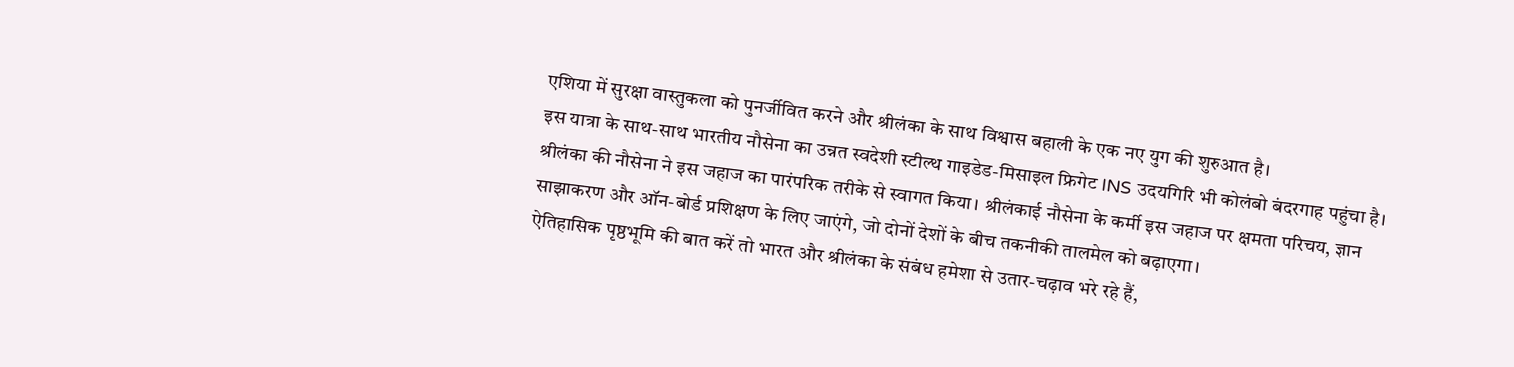एशिया में सुरक्षा वास्तुकला को पुनर्जीवित करने और श्रीलंका के साथ विश्वास बहाली के एक नए युग की शुरुआत है।
इस यात्रा के साथ-साथ भारतीय नौसेना का उन्नत स्वदेशी स्टील्थ गाइडेड-मिसाइल फ्रिगेट INS उदयगिरि भी कोलंबो बंदरगाह पहुंचा है। श्रीलंका की नौसेना ने इस जहाज का पारंपरिक तरीके से स्वागत किया। श्रीलंकाई नौसेना के कर्मी इस जहाज पर क्षमता परिचय, ज्ञान साझाकरण और ऑन-बोर्ड प्रशिक्षण के लिए जाएंगे, जो दोनों देशों के बीच तकनीकी तालमेल को बढ़ाएगा।
ऐतिहासिक पृष्ठभूमि की बात करें तो भारत और श्रीलंका के संबंध हमेशा से उतार-चढ़ाव भरे रहे हैं,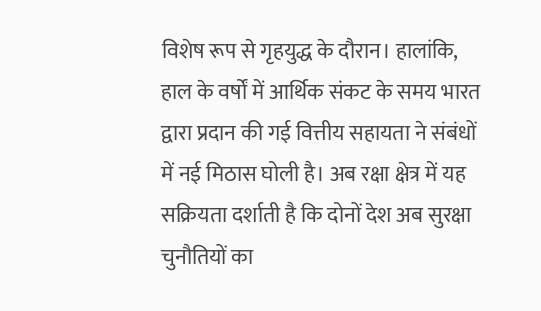विशेष रूप से गृहयुद्ध के दौरान। हालांकि, हाल के वर्षों में आर्थिक संकट के समय भारत द्वारा प्रदान की गई वित्तीय सहायता ने संबंधों में नई मिठास घोली है। अब रक्षा क्षेत्र में यह सक्रियता दर्शाती है कि दोनों देश अब सुरक्षा चुनौतियों का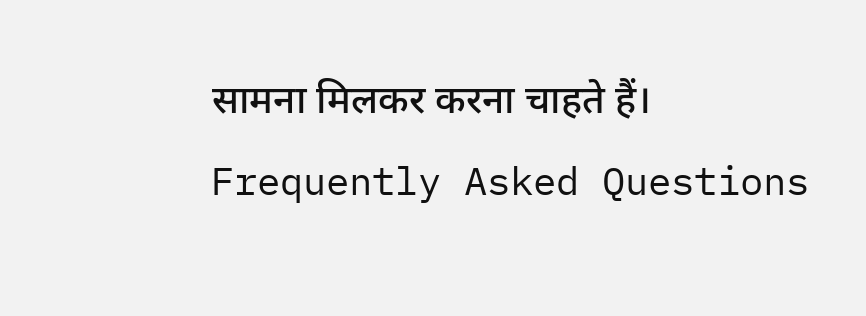सामना मिलकर करना चाहते हैं।
Frequently Asked Questions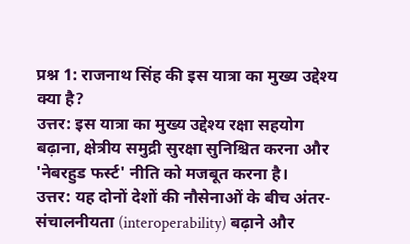प्रश्न 1: राजनाथ सिंह की इस यात्रा का मुख्य उद्देश्य क्या है?
उत्तर: इस यात्रा का मुख्य उद्देश्य रक्षा सहयोग बढ़ाना, क्षेत्रीय समुद्री सुरक्षा सुनिश्चित करना और 'नेबरहुड फर्स्ट' नीति को मजबूत करना है।
उत्तर: यह दोनों देशों की नौसेनाओं के बीच अंतर-संचालनीयता (interoperability) बढ़ाने और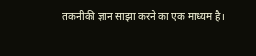तकनीकी ज्ञान साझा करने का एक माध्यम है।